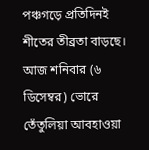পঞ্চগড়ে প্রতিদিনই শীতের তীব্রতা বাড়ছে। আজ শনিবার (৬ ডিসেম্বর) ভোরে তেঁতুলিয়া আবহাওয়া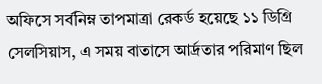অফিসে সর্বনিম্ন তাপমাত্রা রেকর্ড হয়েছে ১১ ডিগ্রি সেলসিয়াস, এ সময় বাতাসে আর্দ্রতার পরিমাণ ছিল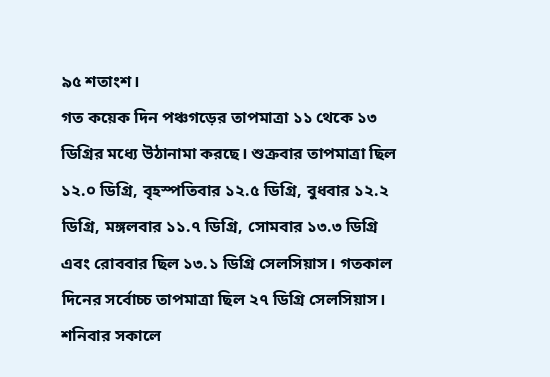৯৫ শতাংশ।
গত কয়েক দিন পঞ্চগড়ের তাপমাত্রা ১১ থেকে ১৩ ডিগ্রির মধ্যে উঠানামা করছে। শুক্রবার তাপমাত্রা ছিল ১২.০ ডিগ্রি, বৃহস্পতিবার ১২.৫ ডিগ্রি, বুধবার ১২.২ ডিগ্রি, মঙ্গলবার ১১.৭ ডিগ্রি, সোমবার ১৩.৩ ডিগ্রি এবং রোববার ছিল ১৩.১ ডিগ্রি সেলসিয়াস। গতকাল দিনের সর্বোচ্চ তাপমাত্রা ছিল ২৭ ডিগ্রি সেলসিয়াস।
শনিবার সকালে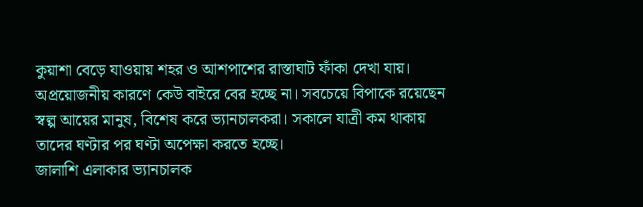কুয়াশা বেড়ে যাওয়ায় শহর ও আশপাশের রাস্তাঘাট ফাঁকা দেখা যায়। অপ্রয়োজনীয় কারণে কেউ বাইরে বের হচ্ছে না। সবচেয়ে বিপাকে রয়েছেন স্বল্প আয়ের মানুষ, বিশেষ করে ভ্যানচালকরা। সকালে যাত্রী কম থাকায় তাদের ঘণ্টার পর ঘণ্টা অপেক্ষা করতে হচ্ছে।
জালাশি এলাকার ভ্যানচালক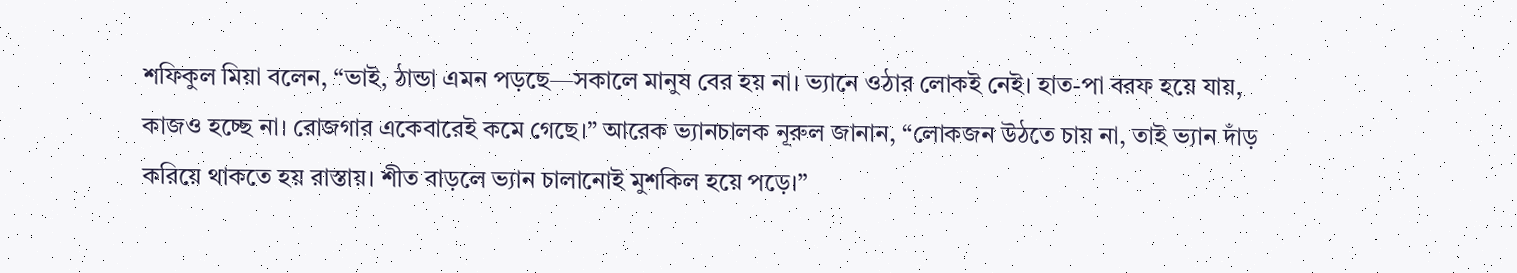শফিকুল মিয়া বলেন, “ভাই, ঠান্ডা এমন পড়ছে—সকালে মানুষ বের হয় না। ভ্যানে ওঠার লোকই নেই। হাত-পা বরফ হয়ে যায়, কাজও হচ্ছে না। রোজগার একেবারেই কমে গেছে।” আরেক ভ্যানচালক নূরুল জানান, “লোকজন উঠতে চায় না, তাই ভ্যান দাঁড় করিয়ে থাকতে হয় রাস্তায়। শীত বাড়লে ভ্যান চালানোই মুশকিল হয়ে পড়ে।”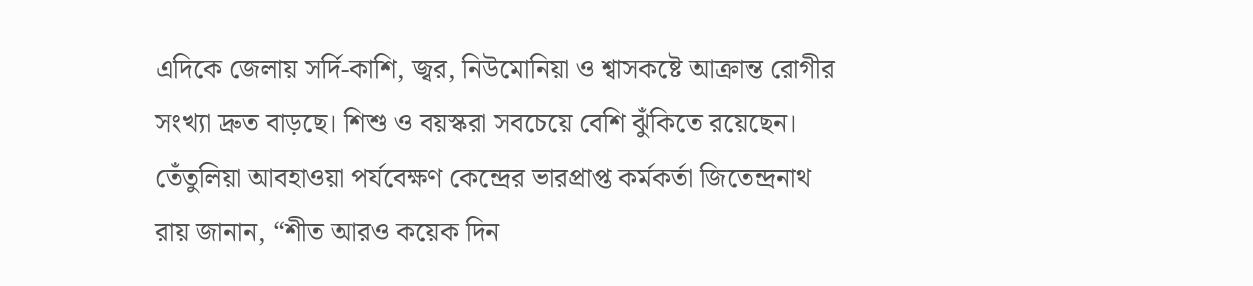এদিকে জেলায় সর্দি-কাশি, জ্বর, নিউমোনিয়া ও শ্বাসকষ্টে আক্রান্ত রোগীর সংখ্যা দ্রুত বাড়ছে। শিশু ও বয়স্করা সবচেয়ে বেশি ঝুঁকিতে রয়েছেন।
তেঁতুলিয়া আবহাওয়া পর্যবেক্ষণ কেন্দ্রের ভারপ্রাপ্ত কর্মকর্তা জিতেন্দ্রনাথ রায় জানান, “শীত আরও কয়েক দিন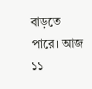বাড়তে পারে। আজ ১১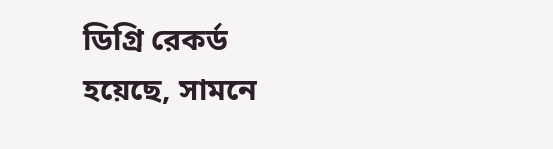ডিগ্রি রেকর্ড হয়েছে, সামনে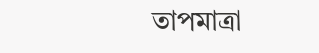তাপমাত্রা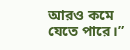আরও কমে যেতে পারে।”